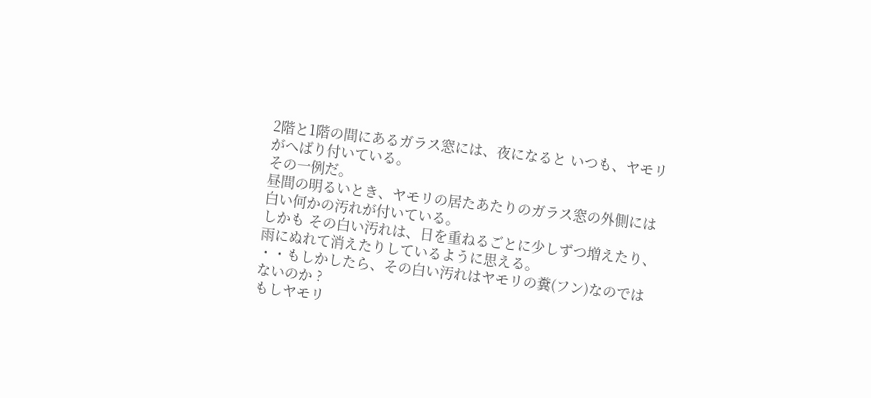2階と1階の間にあるガラス窓には、夜になると いつも、ヤモリ
がへばり付いている。
その一例だ。
昼間の明るいとき、ヤモリの居たあたりのガラス窓の外側には
白い何かの汚れが付いている。
しかも その白い汚れは、日を重ねるごとに少しずつ増えたり、
雨にぬれて消えたりしているように思える。
・・もしかしたら、その白い汚れはヤモリの糞(フン)なのでは
ないのか ?
もしヤモリ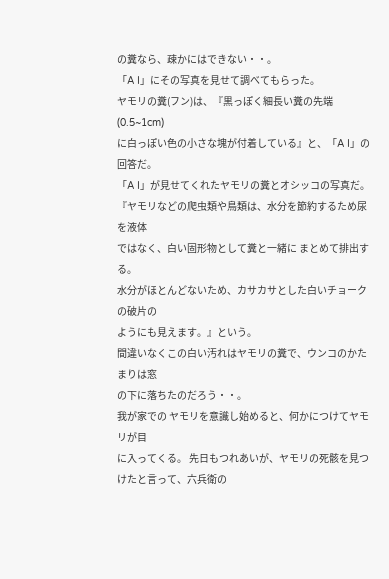の糞なら、疎かにはできない・・。
「A I」にその写真を見せて調べてもらった。
ヤモリの糞(フン)は、『黒っぽく細長い糞の先端(0.5~1cm)
に白っぽい色の小さな塊が付着している』と、「A I」の回答だ。
「A I」が見せてくれたヤモリの糞とオシッコの写真だ。
『ヤモリなどの爬虫類や鳥類は、水分を節約するため尿を液体
ではなく、白い固形物として糞と一緒に まとめて排出する。
水分がほとんどないため、カサカサとした白いチョークの破片の
ようにも見えます。』という。
間違いなくこの白い汚れはヤモリの糞で、ウンコのかたまりは窓
の下に落ちたのだろう・・。
我が家での ヤモリを意識し始めると、何かにつけてヤモリが目
に入ってくる。 先日もつれあいが、ヤモリの死骸を見つけたと言って、六兵衛の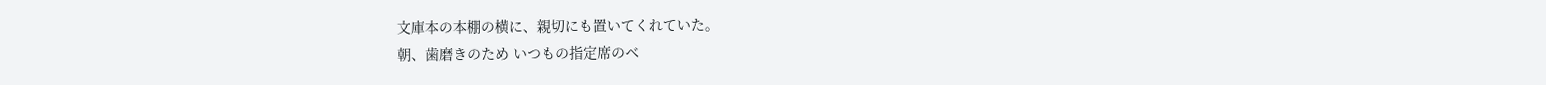文庫本の本棚の横に、親切にも置いてくれていた。
朝、歯磨きのため いつもの指定席のベ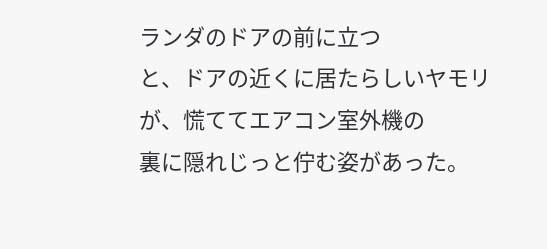ランダのドアの前に立つ
と、ドアの近くに居たらしいヤモリが、慌ててエアコン室外機の
裏に隠れじっと佇む姿があった。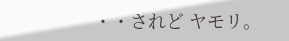・・されど ヤモリ。